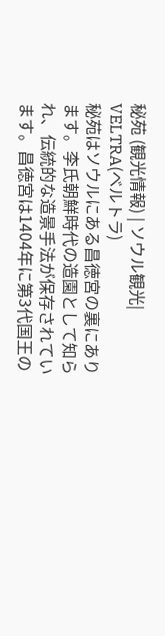秘苑 (観光情報) | ソウル観光| VELTRA(ベルトラ)
秘苑はソウルにある昌徳宮の裏にあります。李氏朝鮮時代の造園として知られ、伝統的な造景手法が保存されています。昌徳宮は1404年に第3代国王の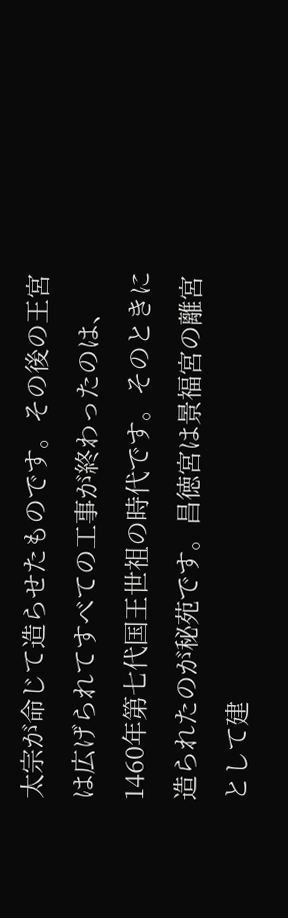太宗が命じて造らせたものです。その後の王宮は広げられてすべての工事が終わったのは、1460年第七代国王世祖の時代です。そのときに造られたのが秘苑です。昌徳宮は景福宮の離宮として建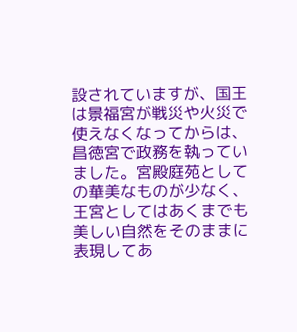設されていますが、国王は景福宮が戦災や火災で使えなくなってからは、昌徳宮で政務を執っていました。宮殿庭苑としての華美なものが少なく、王宮としてはあくまでも美しい自然をそのままに表現してあ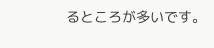るところが多いです。